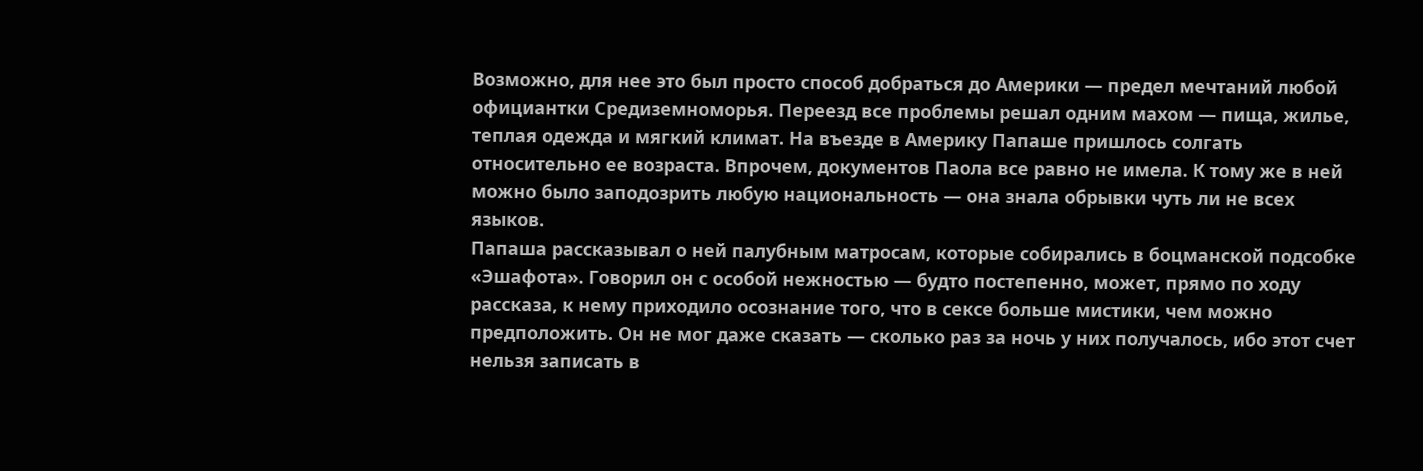Возможно, для нее это был просто способ добраться до Америки — предел мечтаний любой официантки Средиземноморья. Переезд все проблемы решал одним махом — пища, жилье, теплая одежда и мягкий климат. На въезде в Америку Папаше пришлось солгать относительно ее возраста. Впрочем, документов Паола все равно не имела. К тому же в ней можно было заподозрить любую национальность — она знала обрывки чуть ли не всех языков.
Папаша рассказывал о ней палубным матросам, которые собирались в боцманской подсобке «Эшафота». Говорил он с особой нежностью — будто постепенно, может, прямо по ходу рассказа, к нему приходило осознание того, что в сексе больше мистики, чем можно предположить. Он не мог даже сказать — сколько раз за ночь у них получалось, ибо этот счет нельзя записать в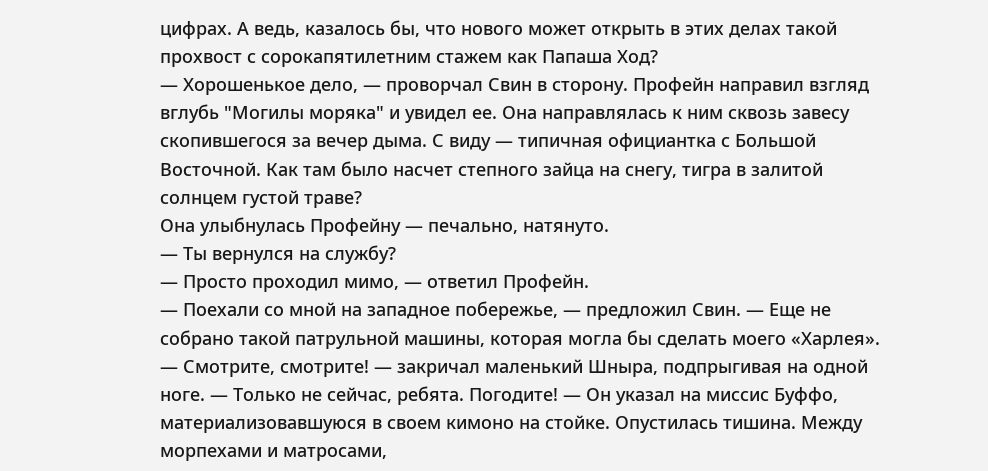цифрах. А ведь, казалось бы, что нового может открыть в этих делах такой прохвост с сорокапятилетним стажем как Папаша Ход?
— Хорошенькое дело, — проворчал Свин в сторону. Профейн направил взгляд вглубь "Могилы моряка" и увидел ее. Она направлялась к ним сквозь завесу скопившегося за вечер дыма. С виду — типичная официантка с Большой Восточной. Как там было насчет степного зайца на снегу, тигра в залитой солнцем густой траве?
Она улыбнулась Профейну — печально, натянуто.
— Ты вернулся на службу?
— Просто проходил мимо, — ответил Профейн.
— Поехали со мной на западное побережье, — предложил Свин. — Еще не собрано такой патрульной машины, которая могла бы сделать моего «Харлея».
— Смотрите, смотрите! — закричал маленький Шныра, подпрыгивая на одной ноге. — Только не сейчас, ребята. Погодите! — Он указал на миссис Буффо, материализовавшуюся в своем кимоно на стойке. Опустилась тишина. Между морпехами и матросами,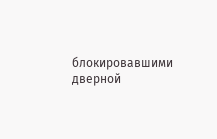блокировавшими дверной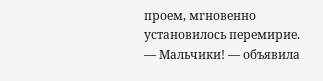проем, мгновенно установилось перемирие.
— Мальчики! — объявила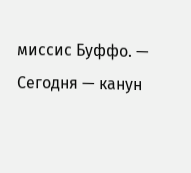миссис Буффо. — Сегодня — канун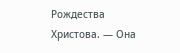Рождества Христова. — Она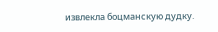извлекла боцманскую дудку.